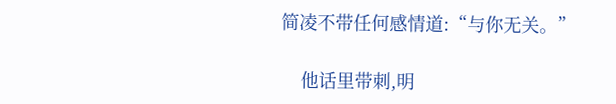简凌不带任何感情道:“与你无关。”

    他话里带刺,明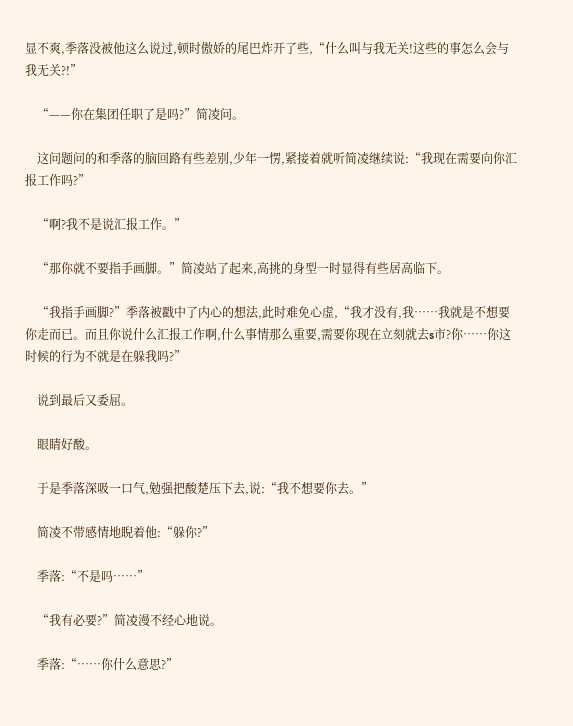显不爽,季落没被他这么说过,顿时傲娇的尾巴炸开了些,“什么叫与我无关!这些的事怎么会与我无关?!”

    “——你在集团任职了是吗?”简凌问。

    这问题问的和季落的脑回路有些差别,少年一愣,紧接着就听简凌继续说:“我现在需要向你汇报工作吗?”

    “啊?我不是说汇报工作。”

    “那你就不要指手画脚。”简凌站了起来,高挑的身型一时显得有些居高临下。

    “我指手画脚?”季落被戳中了内心的想法,此时难免心虚,“我才没有,我……我就是不想要你走而已。而且你说什么汇报工作啊,什么事情那么重要,需要你现在立刻就去s市?你……你这时候的行为不就是在躲我吗?”

    说到最后又委屈。

    眼睛好酸。

    于是季落深吸一口气,勉强把酸楚压下去,说:“我不想要你去。”

    简凌不带感情地睨着他:“躲你?”

    季落:“不是吗……”

    “我有必要?”简凌漫不经心地说。

    季落:“……你什么意思?”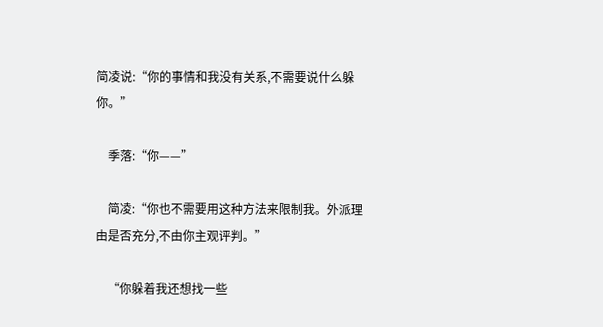简凌说:“你的事情和我没有关系,不需要说什么躲你。”

    季落:“你——”

    简凌:“你也不需要用这种方法来限制我。外派理由是否充分,不由你主观评判。”

    “你躲着我还想找一些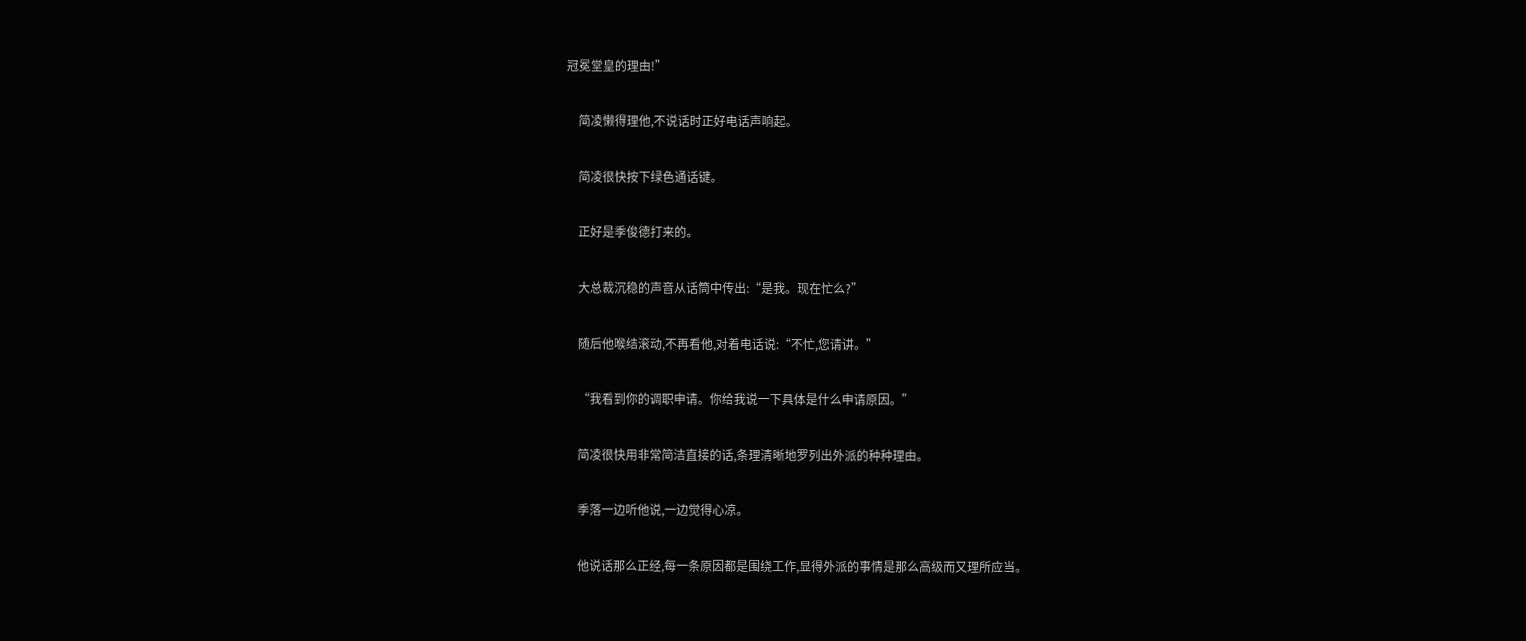冠冕堂皇的理由!”

    简凌懒得理他,不说话时正好电话声响起。

    简凌很快按下绿色通话键。

    正好是季俊德打来的。

    大总裁沉稳的声音从话筒中传出:“是我。现在忙么?”

    随后他喉结滚动,不再看他,对着电话说:“不忙,您请讲。”

    “我看到你的调职申请。你给我说一下具体是什么申请原因。”

    简凌很快用非常简洁直接的话,条理清晰地罗列出外派的种种理由。

    季落一边听他说,一边觉得心凉。

    他说话那么正经,每一条原因都是围绕工作,显得外派的事情是那么高级而又理所应当。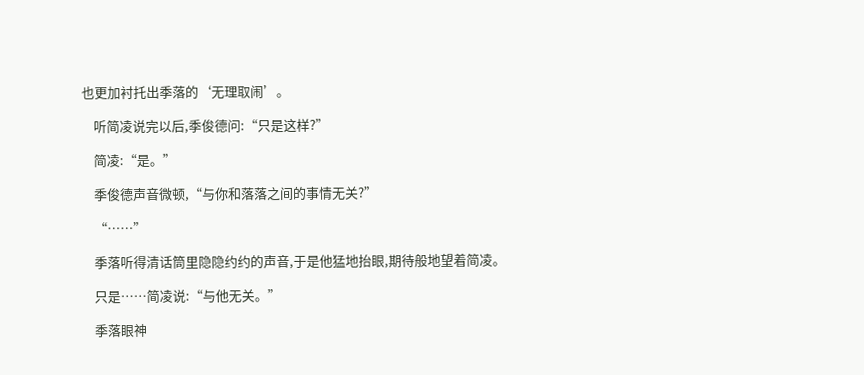也更加衬托出季落的‘无理取闹’。

    听简凌说完以后,季俊德问:“只是这样?”

    简凌:“是。”

    季俊德声音微顿,“与你和落落之间的事情无关?”

    “……”

    季落听得清话筒里隐隐约约的声音,于是他猛地抬眼,期待般地望着简凌。

    只是……简凌说:“与他无关。”

    季落眼神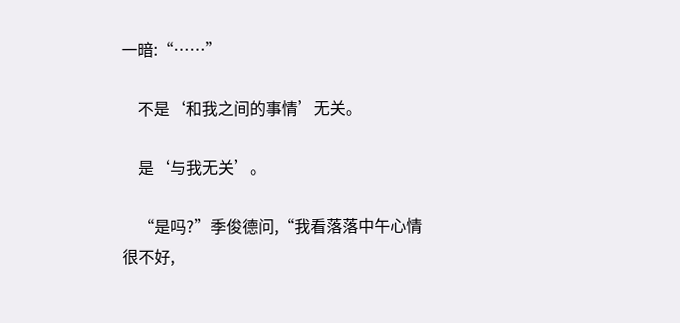一暗:“……”

    不是‘和我之间的事情’无关。

    是‘与我无关’。

    “是吗?”季俊德问,“我看落落中午心情很不好,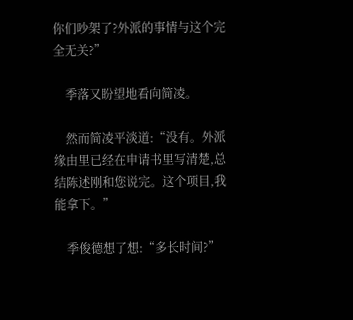你们吵架了?外派的事情与这个完全无关?”

    季落又盼望地看向简凌。

    然而简凌平淡道:“没有。外派缘由里已经在申请书里写清楚,总结陈述刚和您说完。这个项目,我能拿下。”

    季俊德想了想:“多长时间?”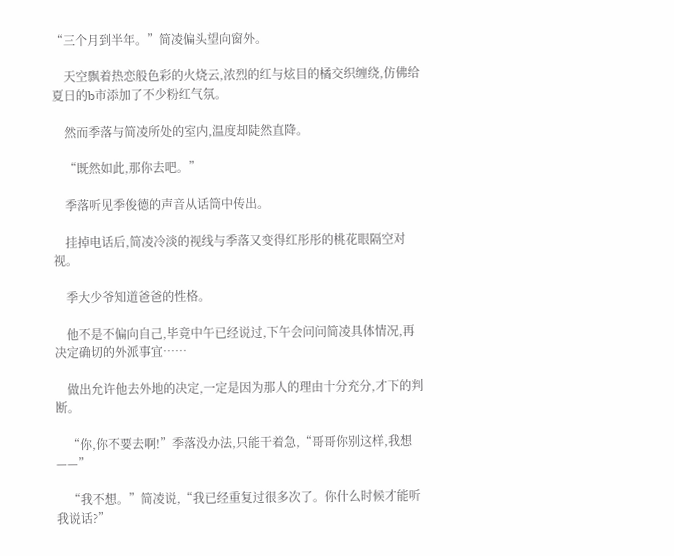“三个月到半年。”简凌偏头望向窗外。

    天空飘着热恋般色彩的火烧云,浓烈的红与炫目的橘交织缠绕,仿佛给夏日的b市添加了不少粉红气氛。

    然而季落与简凌所处的室内,温度却陡然直降。

    “既然如此,那你去吧。”

    季落听见季俊德的声音从话筒中传出。

    挂掉电话后,简凌冷淡的视线与季落又变得红彤彤的桃花眼隔空对视。

    季大少爷知道爸爸的性格。

    他不是不偏向自己,毕竟中午已经说过,下午会问问简凌具体情况,再决定确切的外派事宜……

    做出允许他去外地的决定,一定是因为那人的理由十分充分,才下的判断。

    “你,你不要去啊!”季落没办法,只能干着急,“哥哥你别这样,我想——”

    “我不想。”简凌说,“我已经重复过很多次了。你什么时候才能听我说话?”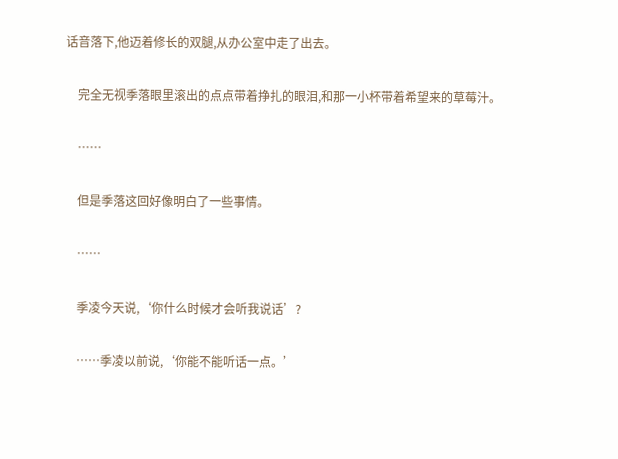话音落下,他迈着修长的双腿,从办公室中走了出去。

    完全无视季落眼里滚出的点点带着挣扎的眼泪,和那一小杯带着希望来的草莓汁。

    ……

    但是季落这回好像明白了一些事情。

    ……

    季凌今天说,‘你什么时候才会听我说话’?

    ……季凌以前说,‘你能不能听话一点。’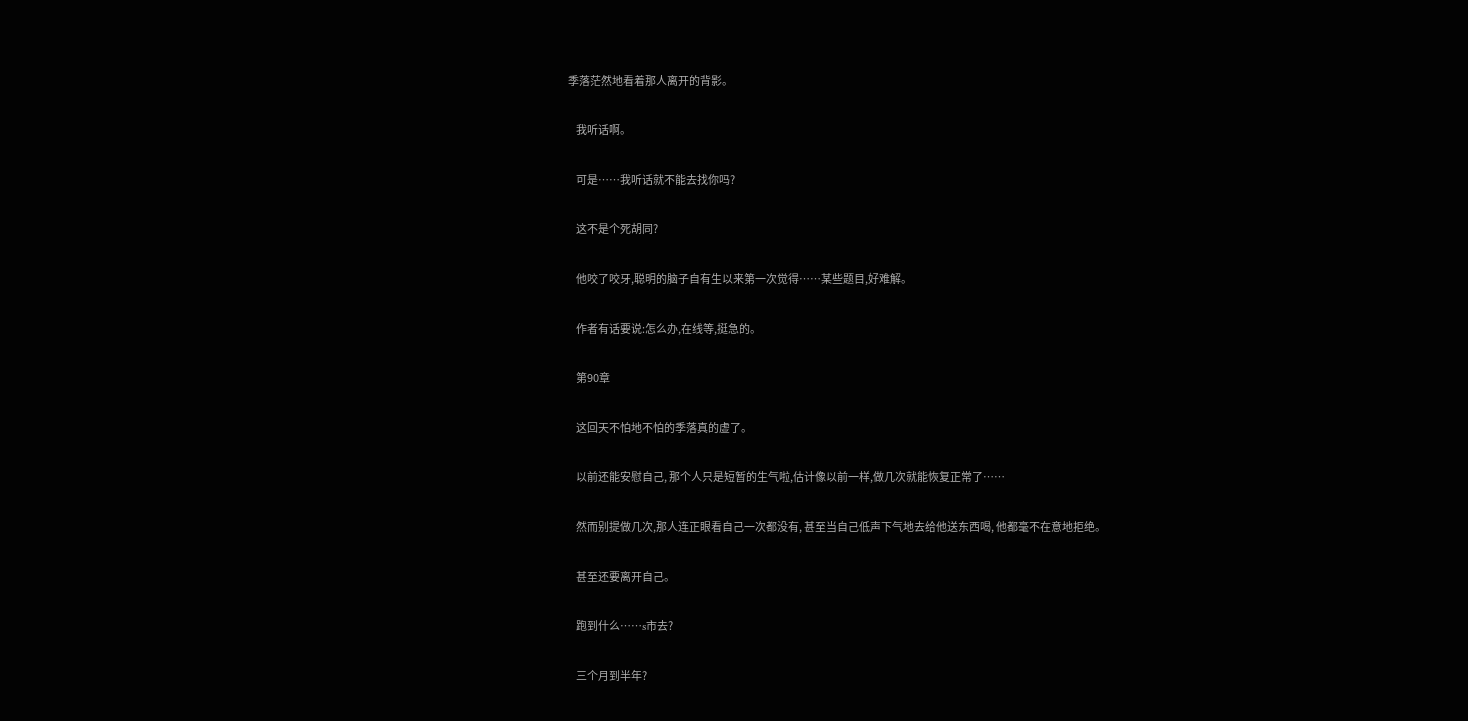季落茫然地看着那人离开的背影。

    我听话啊。

    可是……我听话就不能去找你吗?

    这不是个死胡同?

    他咬了咬牙,聪明的脑子自有生以来第一次觉得……某些题目,好难解。

    作者有话要说:怎么办,在线等,挺急的。

    第90章

    这回天不怕地不怕的季落真的虚了。

    以前还能安慰自己, 那个人只是短暂的生气啦,估计像以前一样,做几次就能恢复正常了……

    然而别提做几次,那人连正眼看自己一次都没有, 甚至当自己低声下气地去给他送东西喝, 他都毫不在意地拒绝。

    甚至还要离开自己。

    跑到什么……s市去?

    三个月到半年?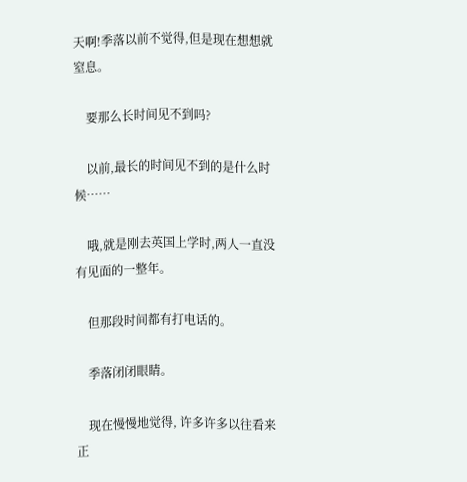天啊!季落以前不觉得,但是现在想想就窒息。

    要那么长时间见不到吗?

    以前,最长的时间见不到的是什么时候……

    哦,就是刚去英国上学时,两人一直没有见面的一整年。

    但那段时间都有打电话的。

    季落闭闭眼睛。

    现在慢慢地觉得, 许多许多以往看来正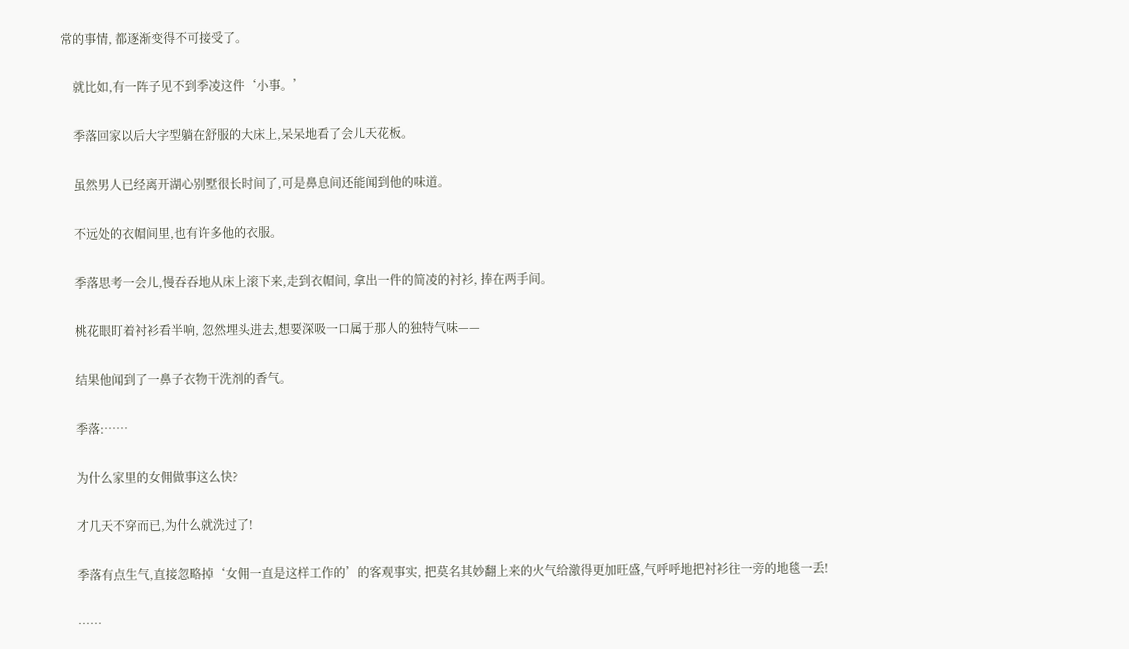常的事情, 都逐渐变得不可接受了。

    就比如,有一阵子见不到季凌这件‘小事。’

    季落回家以后大字型躺在舒服的大床上,呆呆地看了会儿天花板。

    虽然男人已经离开湖心别墅很长时间了,可是鼻息间还能闻到他的味道。

    不远处的衣帽间里,也有许多他的衣服。

    季落思考一会儿,慢吞吞地从床上滚下来,走到衣帽间, 拿出一件的简凌的衬衫, 捧在两手间。

    桃花眼盯着衬衫看半响, 忽然埋头进去,想要深吸一口属于那人的独特气味——

    结果他闻到了一鼻子衣物干洗剂的香气。

    季落:……

    为什么家里的女佣做事这么快?

    才几天不穿而已,为什么就洗过了!

    季落有点生气,直接忽略掉‘女佣一直是这样工作的’的客观事实, 把莫名其妙翻上来的火气给激得更加旺盛,气呼呼地把衬衫往一旁的地毯一丢!

    ……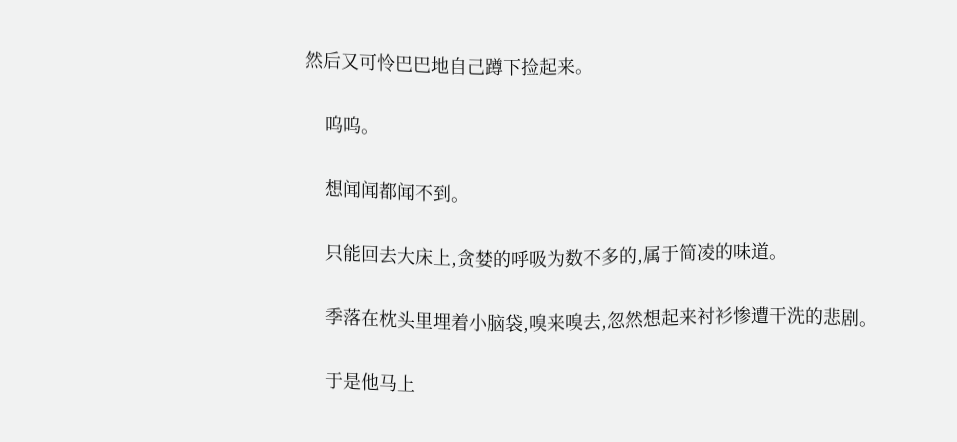然后又可怜巴巴地自己蹲下捡起来。

    呜呜。

    想闻闻都闻不到。

    只能回去大床上,贪婪的呼吸为数不多的,属于简凌的味道。

    季落在枕头里埋着小脑袋,嗅来嗅去,忽然想起来衬衫惨遭干洗的悲剧。

    于是他马上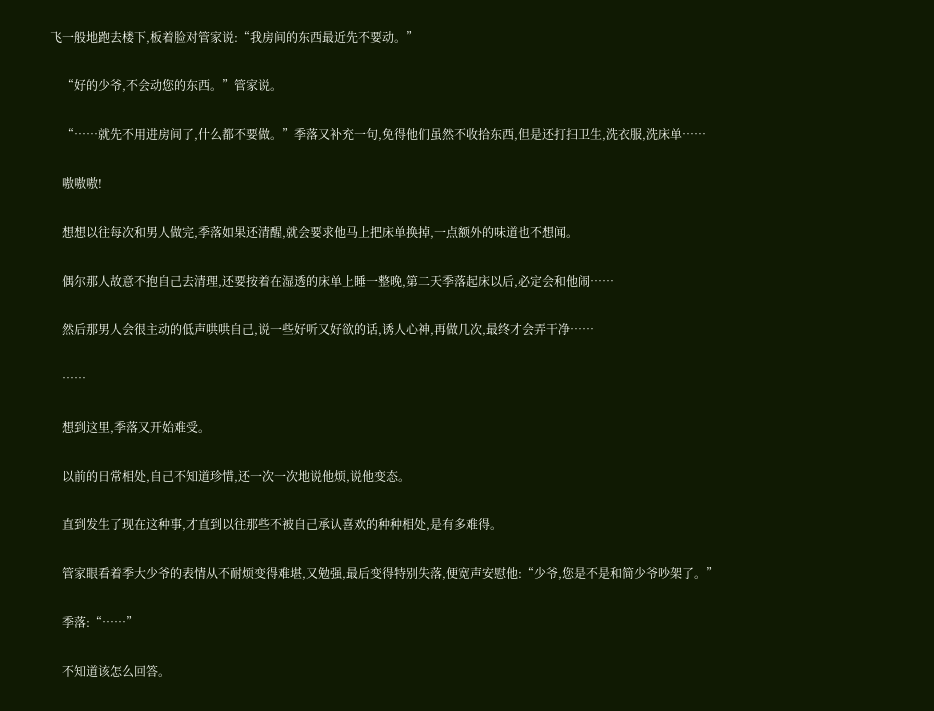飞一般地跑去楼下,板着脸对管家说:“我房间的东西最近先不要动。”

    “好的少爷,不会动您的东西。”管家说。

    “……就先不用进房间了,什么都不要做。”季落又补充一句,免得他们虽然不收拾东西,但是还打扫卫生,洗衣服,洗床单……

    嗷嗷嗷!

    想想以往每次和男人做完,季落如果还清醒,就会要求他马上把床单换掉,一点额外的味道也不想闻。

    偶尔那人故意不抱自己去清理,还要按着在湿透的床单上睡一整晚,第二天季落起床以后,必定会和他闹……

    然后那男人会很主动的低声哄哄自己,说一些好听又好欲的话,诱人心神,再做几次,最终才会弄干净……

    ……

    想到这里,季落又开始难受。

    以前的日常相处,自己不知道珍惜,还一次一次地说他烦,说他变态。

    直到发生了现在这种事,才直到以往那些不被自己承认喜欢的种种相处,是有多难得。

    管家眼看着季大少爷的表情从不耐烦变得难堪,又勉强,最后变得特别失落,便宽声安慰他:“少爷,您是不是和简少爷吵架了。”

    季落:“……”

    不知道该怎么回答。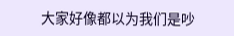大家好像都以为我们是吵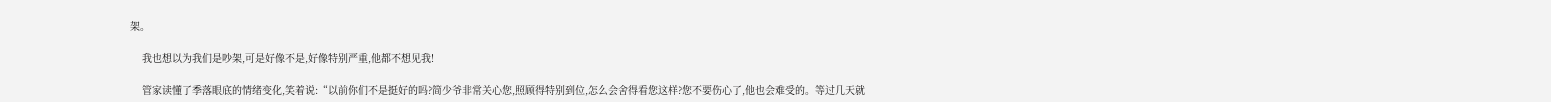架。

    我也想以为我们是吵架,可是好像不是,好像特别严重,他都不想见我!

    管家读懂了季落眼底的情绪变化,笑着说:“以前你们不是挺好的吗?简少爷非常关心您,照顾得特别到位,怎么会舍得看您这样?您不要伤心了,他也会难受的。等过几天就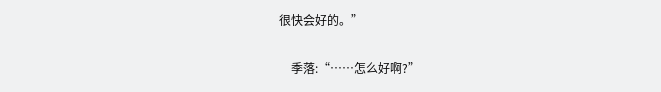很快会好的。”

    季落:“……怎么好啊?”